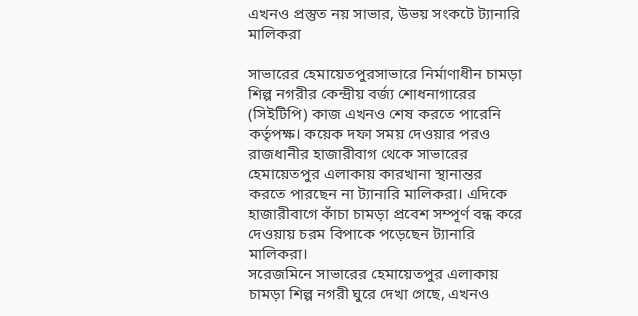এখনও প্রস্তুত নয় সাভার, উভয় সংকটে ট্যানারি মালিকরা

সাভারের হেমায়েতপুরসাভারে নির্মাণাধীন চামড়া শিল্প নগরীর কেন্দ্রীয় বর্জ্য শোধনাগারের (সিইটিপি) কাজ এখনও শেষ করতে পারেনি কর্তৃপক্ষ। কয়েক দফা সময় দেওয়ার পরও রাজধানীর হাজারীবাগ থেকে সাভারের হেমায়েতপুর এলাকায় কারখানা স্থানান্তর করতে পারছেন না ট্যানারি মালিকরা। এদিকে হাজারীবাগে কাঁচা চামড়া প্রবেশ সম্পূর্ণ বন্ধ করে দেওয়ায় চরম বিপাকে পড়েছেন ট্যানারি মালিকরা।
সরেজমিনে সাভারের হেমায়েতপুর এলাকায় চামড়া শিল্প নগরী ঘুরে দেখা গেছে, এখনও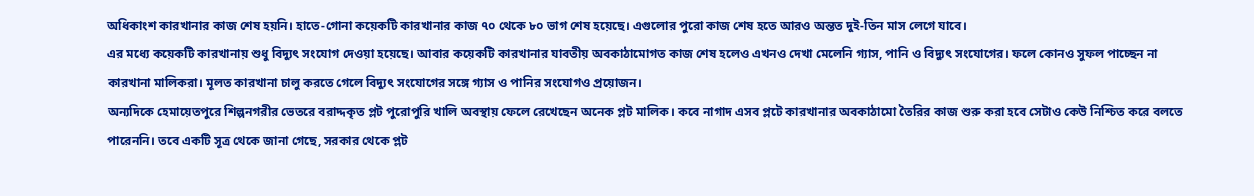অধিকাংশ কারখানার কাজ শেষ হয়নি। হাতে-গোনা কয়েকটি কারখানার কাজ ৭০ থেকে ৮০ ভাগ শেষ হয়েছে। এগুলোর পুরো কাজ শেষ হতে আরও অন্তত দুই-তিন মাস লেগে যাবে।
এর মধ্যে কয়েকটি কারখানায় শুধু বিদ্যুৎ সংযোগ দেওয়া হয়েছে। আবার কয়েকটি কারখানার যাবতীয় অবকাঠামোগত কাজ শেষ হলেও এখনও দেখা মেলেনি গ্যাস, পানি ও বিদ্যুৎ সংযোগের। ফলে কোনও সুফল পাচ্ছেন না কারখানা মালিকরা। মূলত কারখানা চালু করতে গেলে বিদ্যুৎ সংযোগের সঙ্গে গ্যাস ও পানির সংযোগও প্রয়োজন।
অন্যদিকে হেমায়েতপুরে শিল্পনগরীর ভেতরে বরাদ্দকৃত প্লট পুরোপুরি খালি অবস্থায় ফেলে রেখেছেন অনেক প্লট মালিক। কবে নাগাদ এসব প্লটে কারখানার অবকাঠামো তৈরির কাজ শুরু করা হবে সেটাও কেউ নিশ্চিত করে বলতে পারেননি। তবে একটি সূত্র থেকে জানা গেছে, সরকার থেকে প্লট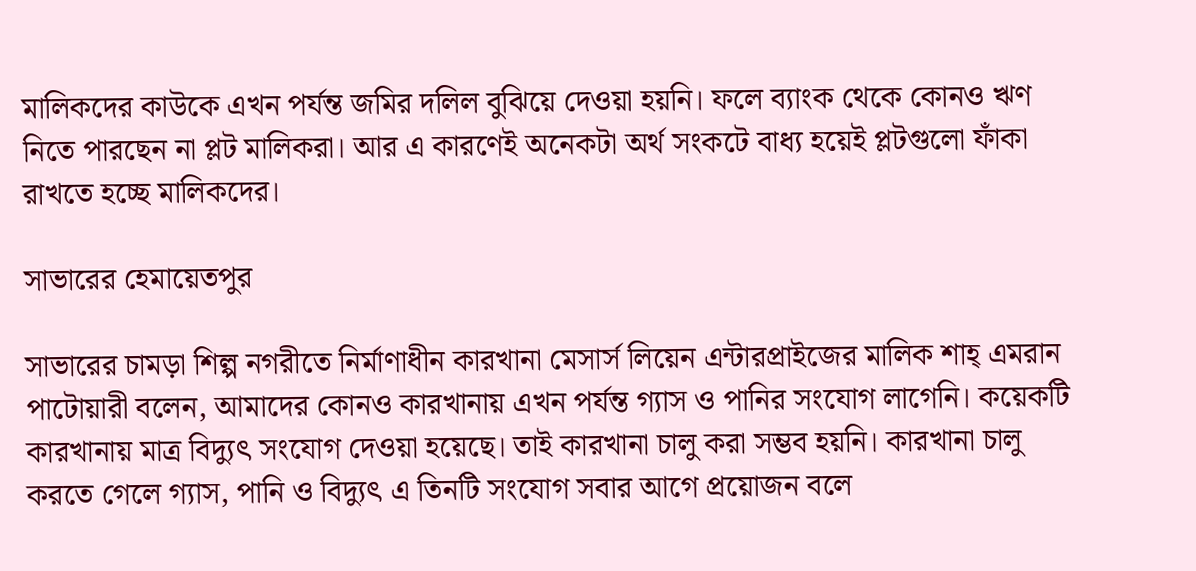মালিকদের কাউকে এখন পর্যন্ত জমির দলিল বুঝিয়ে দেওয়া হয়নি। ফলে ব্যাংক থেকে কোনও ঋণ নিতে পারছেন না প্লট মালিকরা। আর এ কারণেই অনেকটা অর্থ সংকটে বাধ্য হয়েই প্লটগুলো ফাঁকা রাখতে হচ্ছে মালিকদের।

সাভারের হেমায়েতপুর

সাভারের চামড়া শিল্প নগরীতে নির্মাণাধীন কারখানা মেসার্স লিয়েন এন্টারপ্রাইজের মালিক শাহ্ এমরান পাটোয়ারী বলেন, আমাদের কোনও কারখানায় এখন পর্যন্ত গ্যাস ও পানির সংযোগ লাগেনি। কয়েকটি কারখানায় মাত্র বিদ্যুৎ সংযোগ দেওয়া হয়েছে। তাই কারখানা চালু করা সম্ভব হয়নি। কারখানা চালু করতে গেলে গ্যাস, পানি ও বিদ্যুৎ এ তিনটি সংযোগ সবার আগে প্রয়োজন বলে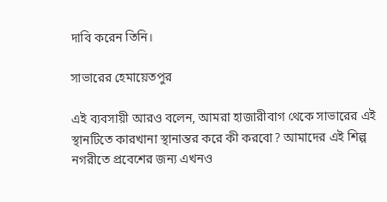দাবি করেন তিনি।

সাভারের হেমায়েতপুর

এই ব্যবসায়ী আরও বলেন, আমরা হাজারীবাগ থেকে সাভারের এই স্থানটিতে কারখানা স্থানান্তর করে কী করবো? আমাদের এই শিল্প নগরীতে প্রবেশের জন্য এখনও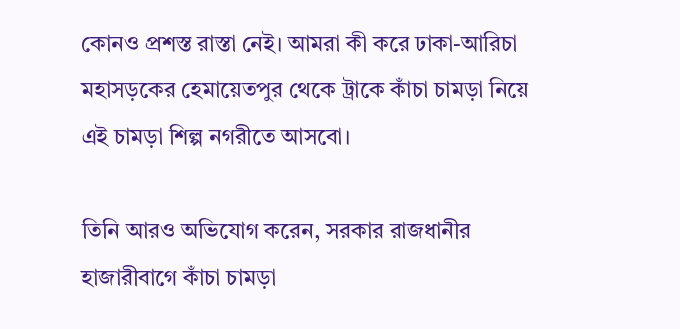কোনও প্রশস্ত রাস্তা নেই। আমরা কী করে ঢাকা-আরিচা মহাসড়কের হেমায়েতপুর থেকে ট্রাকে কাঁচা চামড়া নিয়ে এই চামড়া শিল্প নগরীতে আসবো।

তিনি আরও অভিযোগ করেন, সরকার রাজধানীর হাজারীবাগে কাঁচা চামড়া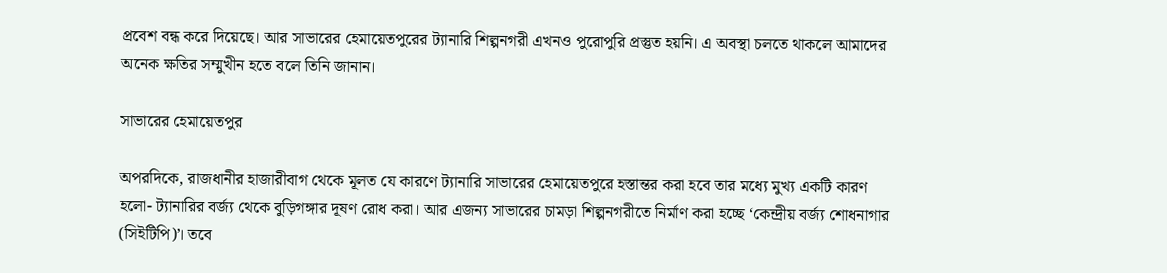প্রবেশ বন্ধ করে দিয়েছে। আর সাভারের হেমায়েতপুরের ট্যানারি শিল্পনগরী এখনও পুরোপুরি প্রস্তুত হয়নি। এ অবস্থা চলতে থাকলে আমাদের অনেক ক্ষতির সম্মুখীন হতে বলে তিনি জানান।

সাভারের হেমায়েতপুর

অপরদিকে, রাজধানীর হাজারীবাগ থেকে মূলত যে কারণে ট্যানারি সাভারের হেমায়েতপুরে হস্তান্তর করা হবে তার মধ্যে মুখ্য একটি কারণ হলো- ট্যানারির বর্জ্য থেকে বুড়িগঙ্গার দূষণ রোধ করা। আর এজন্য সাভারের চামড়া শিল্পনগরীতে নির্মাণ করা হচ্ছে ‘কেন্দ্রীয় বর্জ্য শোধনাগার (সিইটিপি)’। তবে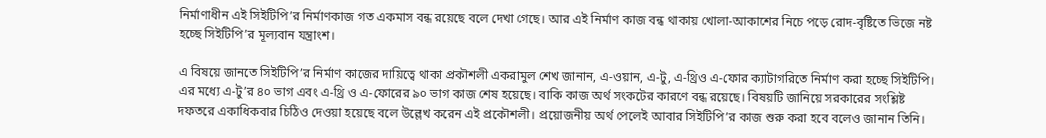নির্মাণাধীন এই সিইটিপি’র নির্মাণকাজ গত একমাস বন্ধ রয়েছে বলে দেখা গেছে। আর এই নির্মাণ কাজ বন্ধ থাকায় খোলা-আকাশের নিচে পড়ে রোদ-বৃষ্টিতে ভিজে নষ্ট হচ্ছে সিইটিপি’র মূল্যবান যন্ত্রাংশ।

এ বিষয়ে জানতে সিইটিপি’র নির্মাণ কাজের দায়িত্বে থাকা প্রকৗশলী একরামুল শেখ জানান, এ-ওয়ান, এ-টু, এ-থ্রিও এ-ফোর ক্যাটাগরিতে নির্মাণ করা হচ্ছে সিইটিপি। এর মধ্যে এ-টু’র ৪০ ভাগ এবং এ-থ্রি ও এ-ফোরের ৯০ ভাগ কাজ শেষ হয়েছে। বাকি কাজ অর্থ সংকটের কারণে বন্ধ রয়েছে। বিষয়টি জানিয়ে সরকারের সংশ্লিষ্ট দফতরে একাধিকবার চিঠিও দেওয়া হয়েছে বলে উল্লেখ করেন এই প্রকৌশলী। প্রয়োজনীয় অর্থ পেলেই আবার সিইটিপি’র কাজ শুরু করা হবে বলেও জানান তিনি।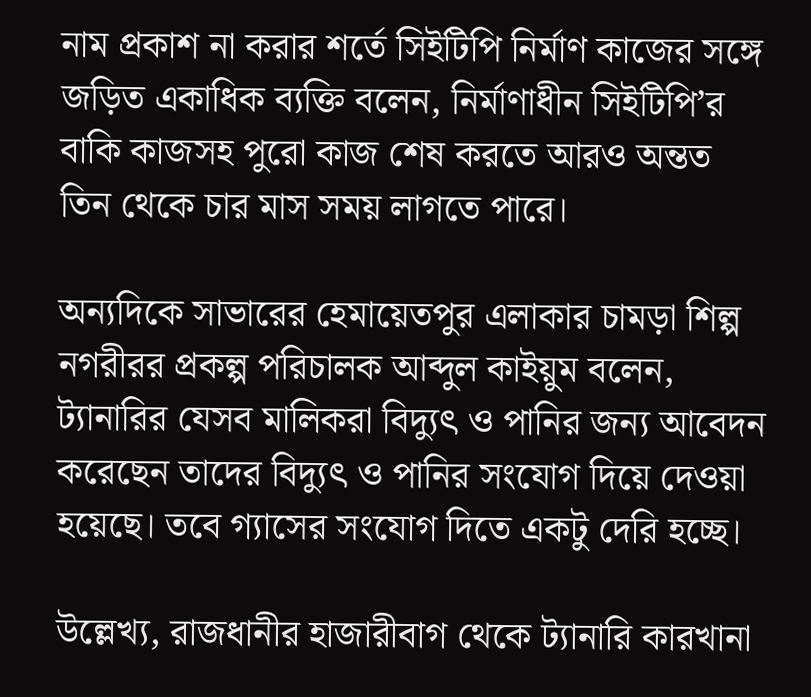নাম প্রকাশ না করার শর্তে সিইটিপি নির্মাণ কাজের সঙ্গে জড়িত একাধিক ব্যক্তি বলেন, নির্মাণাধীন সিইটিপি’র বাকি কাজসহ পুরো কাজ শেষ করতে আরও অন্তত তিন থেকে চার মাস সময় লাগতে পারে।

অন্যদিকে সাভারের হেমায়েতপুর এলাকার চামড়া শিল্প নগরীরর প্রকল্প পরিচালক আব্দুল কাইয়ুম বলেন, ট্যানারির যেসব মালিকরা বিদ্যুৎ ও পানির জন্য আবেদন করেছেন তাদের বিদ্যুৎ ও পানির সংযোগ দিয়ে দেওয়া হয়েছে। তবে গ্যাসের সংযোগ দিতে একটু দেরি হচ্ছে।

উল্লেখ্য, রাজধানীর হাজারীবাগ থেকে ট্যানারি কারখানা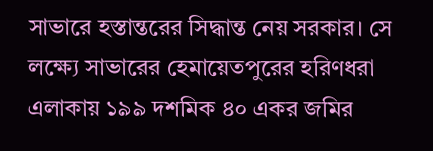সাভারে হস্তান্তরের সিদ্ধান্ত নেয় সরকার। সে লক্ষ্যে সাভারের হেমায়েতপুরের হরিণধরা এলাকায় ১৯৯ দশমিক ৪০ একর জমির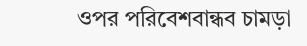ওপর পরিবেশবান্ধব চামড়া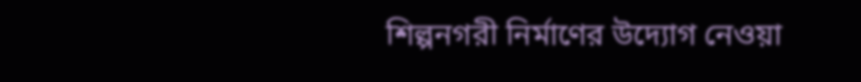শিল্পনগরী নির্মাণের উদ্যোগ নেওয়া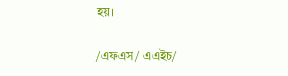হয়।

/এফএস/ এএইচ/